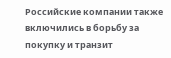Российские компании также включились в борьбу за покупку и транзит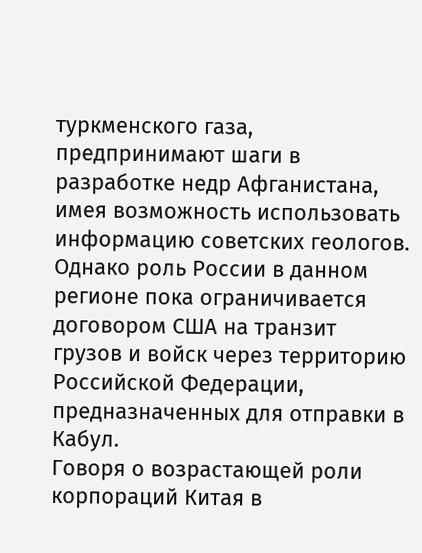туркменского газа, предпринимают шаги в разработке недр Афганистана, имея возможность использовать информацию советских геологов. Однако роль России в данном регионе пока ограничивается договором США на транзит грузов и войск через территорию Российской Федерации, предназначенных для отправки в Кабул.
Говоря о возрастающей роли корпораций Китая в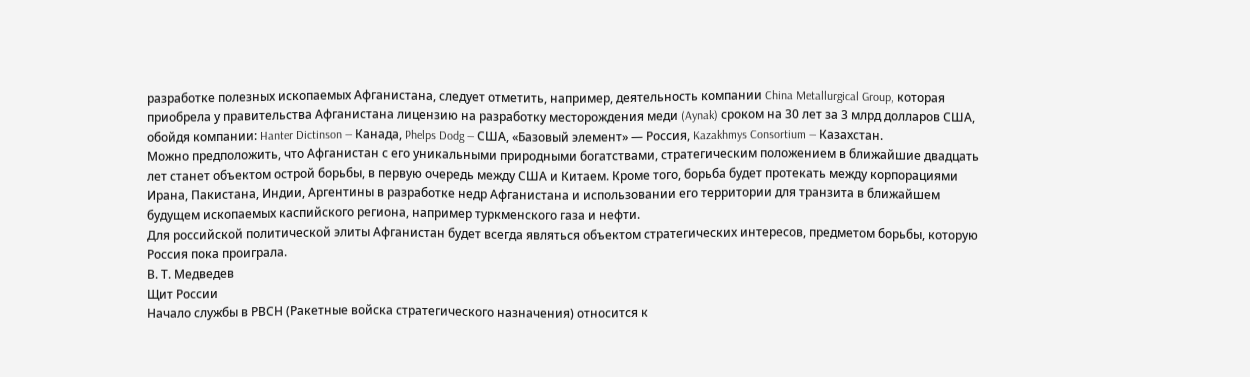разработке полезных ископаемых Афганистана, следует отметить, например, деятельность компании China Metallurgical Group, которая приобрела у правительства Афганистана лицензию на разработку месторождения меди (Aynak) сроком на 30 лет за 3 млрд долларов США, обойдя компании: Hanter Dictinson — Канада, Phelps Dodg — США, «Базовый элемент» — Россия, Kazakhmys Consortium — Казахстан.
Можно предположить, что Афганистан с его уникальными природными богатствами, стратегическим положением в ближайшие двадцать лет станет объектом острой борьбы, в первую очередь между США и Китаем. Кроме того, борьба будет протекать между корпорациями Ирана, Пакистана, Индии, Аргентины в разработке недр Афганистана и использовании его территории для транзита в ближайшем будущем ископаемых каспийского региона, например туркменского газа и нефти.
Для российской политической элиты Афганистан будет всегда являться объектом стратегических интересов, предметом борьбы, которую Россия пока проиграла.
В. Т. Медведев
Щит России
Начало службы в РВСН (Ракетные войска стратегического назначения) относится к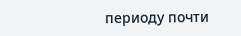периоду почти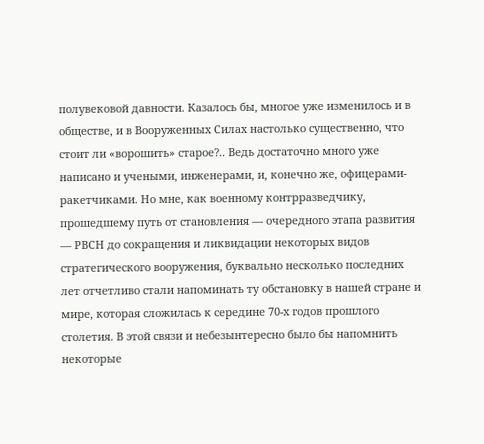полувековой давности. Казалось бы, многое уже изменилось и в обществе, и в Вооруженных Силах настолько существенно, что стоит ли «ворошить» старое?.. Ведь достаточно много уже написано и учеными, инженерами, и, конечно же, офицерами-ракетчиками. Но мне, как военному контрразведчику, прошедшему путь от становления — очередного этапа развития — РВСН до сокращения и ликвидации некоторых видов стратегического вооружения, буквально несколько последних лет отчетливо стали напоминать ту обстановку в нашей стране и мире, которая сложилась к середине 70-х годов прошлого столетия. В этой связи и небезынтересно было бы напомнить некоторые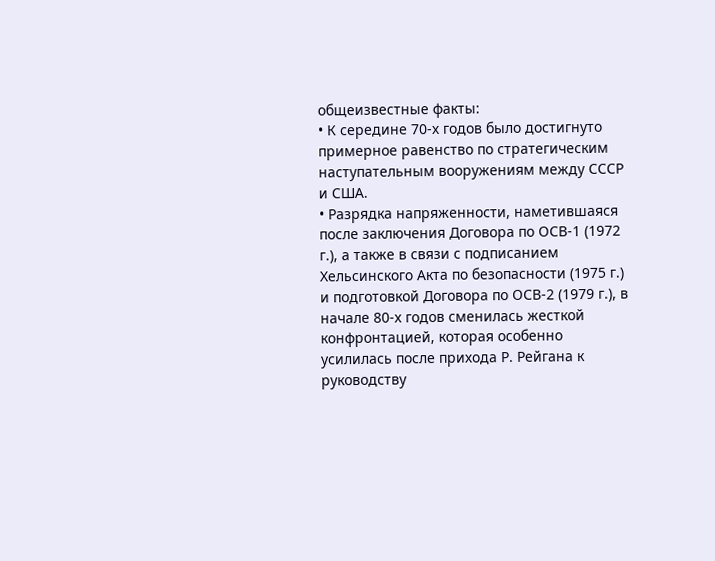общеизвестные факты:
• К середине 70-х годов было достигнуто примерное равенство по стратегическим наступательным вооружениям между СССР и США.
• Разрядка напряженности, наметившаяся после заключения Договора по ОСВ-1 (1972 г.), а также в связи с подписанием Хельсинского Акта по безопасности (1975 г.) и подготовкой Договора по ОСВ-2 (1979 г.), в начале 80-х годов сменилась жесткой конфронтацией, которая особенно усилилась после прихода Р. Рейгана к руководству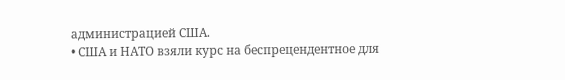администрацией США.
• США и НАТО взяли курс на беспрецендентное для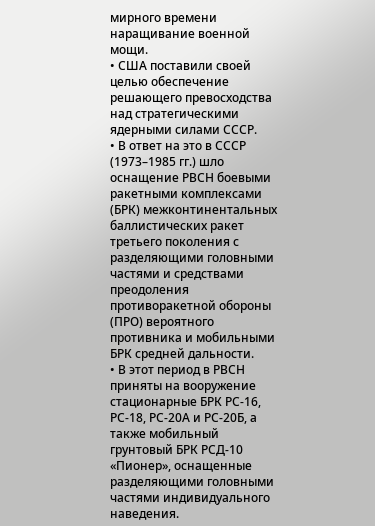мирного времени наращивание военной мощи.
• США поставили своей целью обеспечение решающего превосходства над стратегическими ядерными силами СССР.
• В ответ на это в СССР (1973–1985 гг.) шло оснащение РВСН боевыми ракетными комплексами (БРК) межконтинентальных баллистических ракет третьего поколения с разделяющими головными частями и средствами преодоления противоракетной обороны (ПРО) вероятного противника и мобильными БРК средней дальности.
• В этот период в РВСН приняты на вооружение стационарные БРК РС-16, РС-18, РС-20А и РС-20Б, а также мобильный грунтовый БРК РСД-10 «Пионер», оснащенные разделяющими головными частями индивидуального наведения.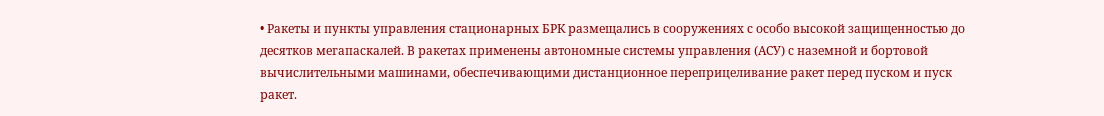• Ракеты и пункты управления стационарных БРК размещались в сооружениях с особо высокой защищенностью до десятков мегапаскалей. В ракетах применены автономные системы управления (АСУ) с наземной и бортовой вычислительными машинами, обеспечивающими дистанционное переприцеливание ракет перед пуском и пуск ракет.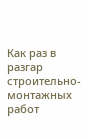Как раз в разгар строительно-монтажных работ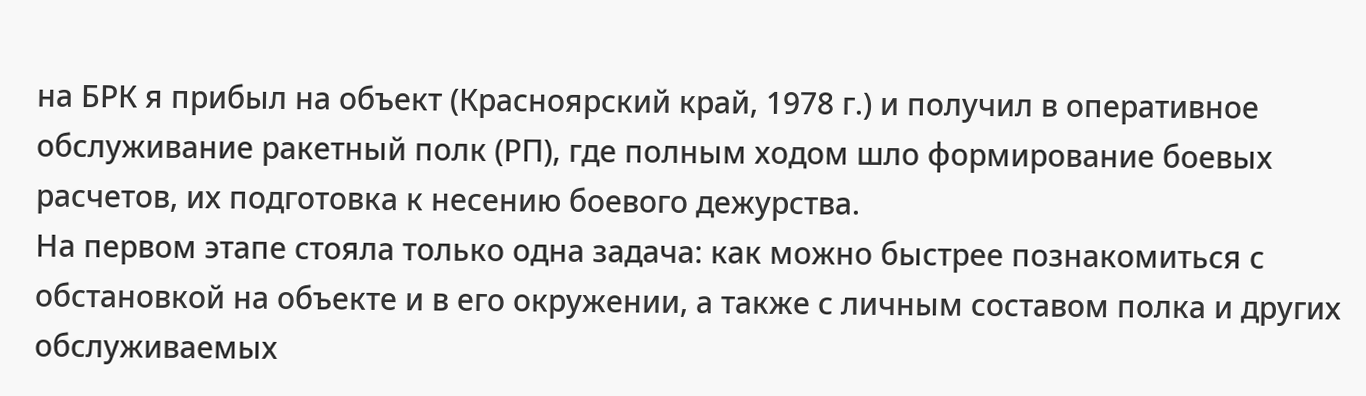на БРК я прибыл на объект (Красноярский край, 1978 г.) и получил в оперативное обслуживание ракетный полк (РП), где полным ходом шло формирование боевых расчетов, их подготовка к несению боевого дежурства.
На первом этапе стояла только одна задача: как можно быстрее познакомиться с обстановкой на объекте и в его окружении, а также с личным составом полка и других обслуживаемых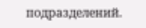подразделений.